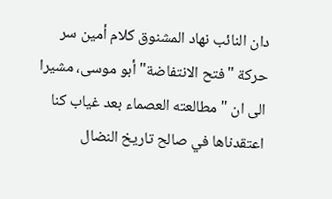دان النائب نهاد المشنوق كلام أمين سر حركة "فتح الانتفاضة" أبو موسى، مشيرا الى ان "مطالعته العصماء بعد غياب كنا اعتقدناها في صالح تاريخ النضال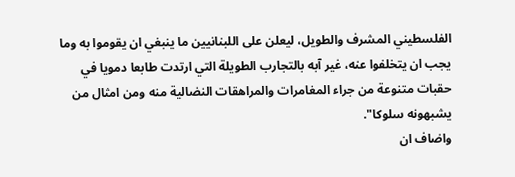الفلسطيني المشرف والطويل، ليعلن على اللبنانيين ما ينبغي ان يقوموا به وما يجب ان يتخلفوا عنه، غير آبه بالتجارب الطويلة التي ارتدت طابعا دمويا في حقبات متنوعة من جراء المغامرات والمراهقات النضالية منه ومن امثال من يشبهونه سلوكا".
واضاف ان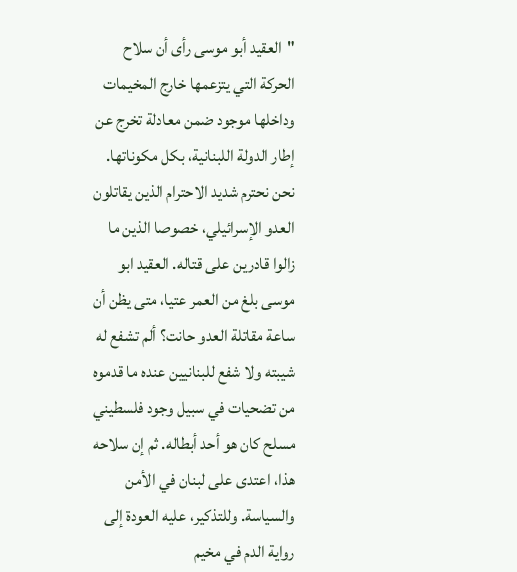"العقيد أبو موسى رأى أن سلاح الحركة التي يتزعمها خارج المخيمات وداخلها موجود ضمن معادلة تخرج عن إطار الدولة اللبنانية، بكل مكوناتها. نحن نحترم شديد الاحترام الذين يقاتلون العدو الإسرائيلي، خصوصا الذين ما زالوا قادرين على قتاله. العقيد ابو موسى بلغ من العمر عتيا، متى يظن أن ساعة مقاتلة العدو حانت؟ ألم تشفع له شيبته ولا شفع للبنانيين عنده ما قدموه من تضحيات في سبيل وجود فلسطيني مسلح كان هو أحد أبطاله. ثم إن سلاحه هذا، اعتدى على لبنان في الأمن والسياسة. وللتذكير، عليه العودة إلى رواية الدم في مخيم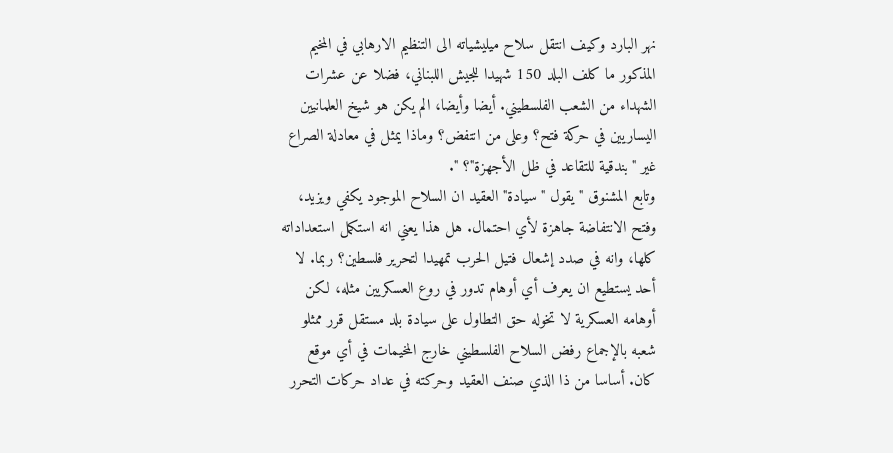نهر البارد وكيف انتقل سلاح ميليشياته الى التنظيم الارهابي في المخيم المذكور ما كلف البلد 150 شهيدا للجيش اللبناني، فضلا عن عشرات الشهداء من الشعب الفلسطيني. أيضا وأيضا، الم يكن هو شيخ العلمانيين اليساريين في حركة فتح؟ وعلى من انتفض؟ وماذا يمثل في معادلة الصراع غير "بندقية للتقاعد في ظل الأجهزة"؟ ".
وتابع المشنوق "يقول "سيادة" العقيد ان السلاح الموجود يكفي ويزيد، وفتح الانتفاضة جاهزة لأي احتمال. هل هذا يعني انه استكمل استعداداته كلها، وانه في صدد إشعال فتيل الحرب تمهيدا لتحرير فلسطين؟ ربما. لا أحد يستطيع ان يعرف أي أوهام تدور في روع العسكريين مثله، لكن أوهامه العسكرية لا تخوله حق التطاول على سيادة بلد مستقل قرر ممثلو شعبه بالإجماع رفض السلاح الفلسطيني خارج المخيمات في أي موقع كان. أساسا من ذا الذي صنف العقيد وحركته في عداد حركات التحرر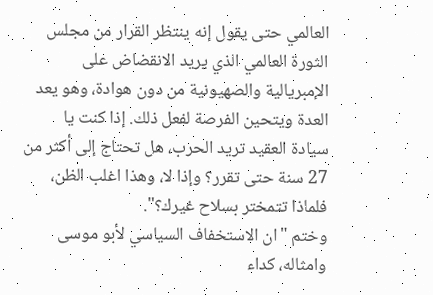العالمي حتى يقول إنه ينتظر القرار من مجلس الثورة العالمي الذي يريد الانقضاض على الإمبريالية والصهيونية من دون هوادة، وهو يعد العدة ويتحين الفرصة لفعل ذلك. إذا كنت يا سيادة العقيد تريد الحرب، هل تحتاج إلى أكثر من 27 سنة حتى تقرر؟ وإذا لا، وهذا اغلب الظن، فلماذا تتمختر بسلاح غيرك؟".
وختم "ان الاستخفاف السياسي لأبو موسى وامثاله، كداء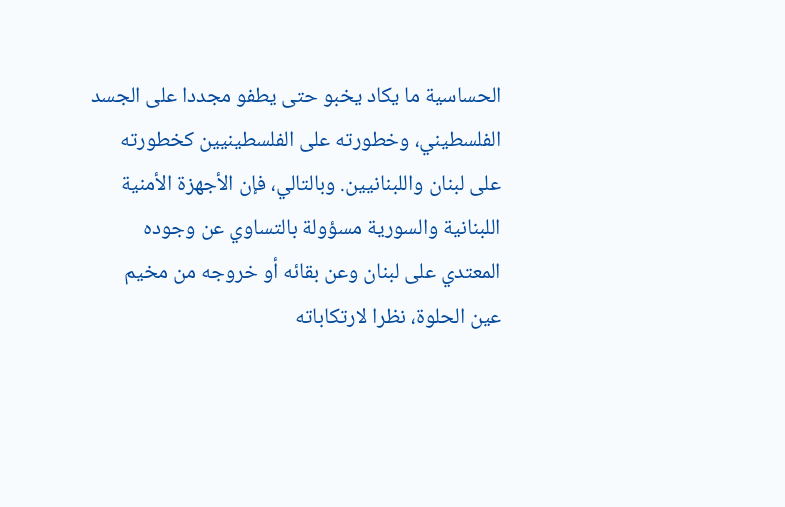الحساسية ما يكاد يخبو حتى يطفو مجددا على الجسد الفلسطيني، وخطورته على الفلسطينيين كخطورته على لبنان واللبنانيين. وبالتالي، فإن الأجهزة الأمنية اللبنانية والسورية مسؤولة بالتساوي عن وجوده المعتدي على لبنان وعن بقائه أو خروجه من مخيم عين الحلوة، نظرا لارتكاباته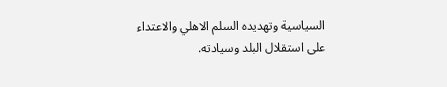السياسية وتهديده السلم الاهلي والاعتداء على استقلال البلد وسيادته.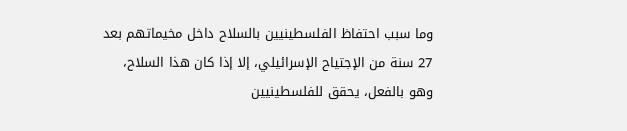وما سبب احتفاظ الفلسطينيين بالسلاح داخل مخيماتهم بعد 27 سنة من الإجتياح الإسرائيلي، إلا إذا كان هذا السلاح، وهو بالفعل، يحقق للفلسطينيين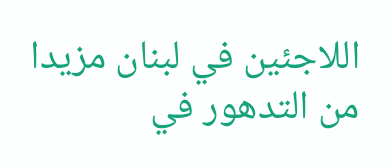اللاجئين في لبنان مزيدا من التدهور في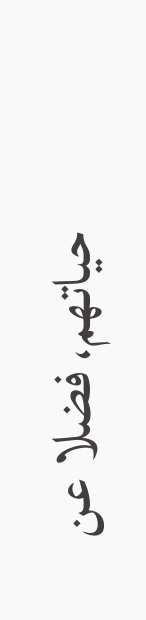حياتهم، فضلا عن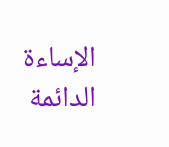الإساءة الدائمة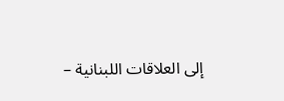إلى العلاقات اللبنانية –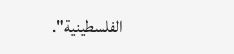الفلسطينية".